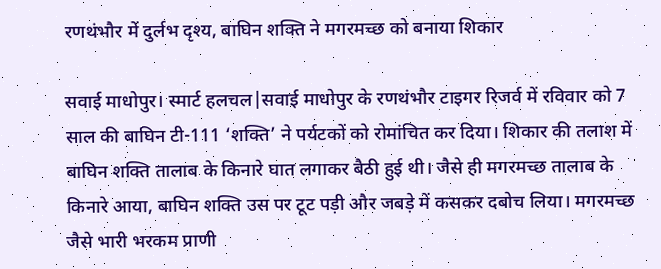रणथंभौर में दुर्लभ दृश्य, बाघिन शक्ति ने मगरमच्छ को बनाया शिकार

सवाई माधोपुर। स्मार्ट हलचल|सवाई माधोपुर के रणथंभौर टाइगर रिजर्व में रविवार को 7 साल की बाघिन टी-111 ‘शक्ति’ ने पर्यटकों को रोमांचित कर दिया। शिकार की तलाश में बाघिन शक्ति तालाब के किनारे घात लगाकर बैठी हुई थी। जैसे ही मगरमच्छ तालाब के किनारे आया, बाघिन शक्ति उस पर टूट पड़ी और जबड़े में कसकर दबोच लिया। मगरमच्छ जैसे भारी भरकम प्राणी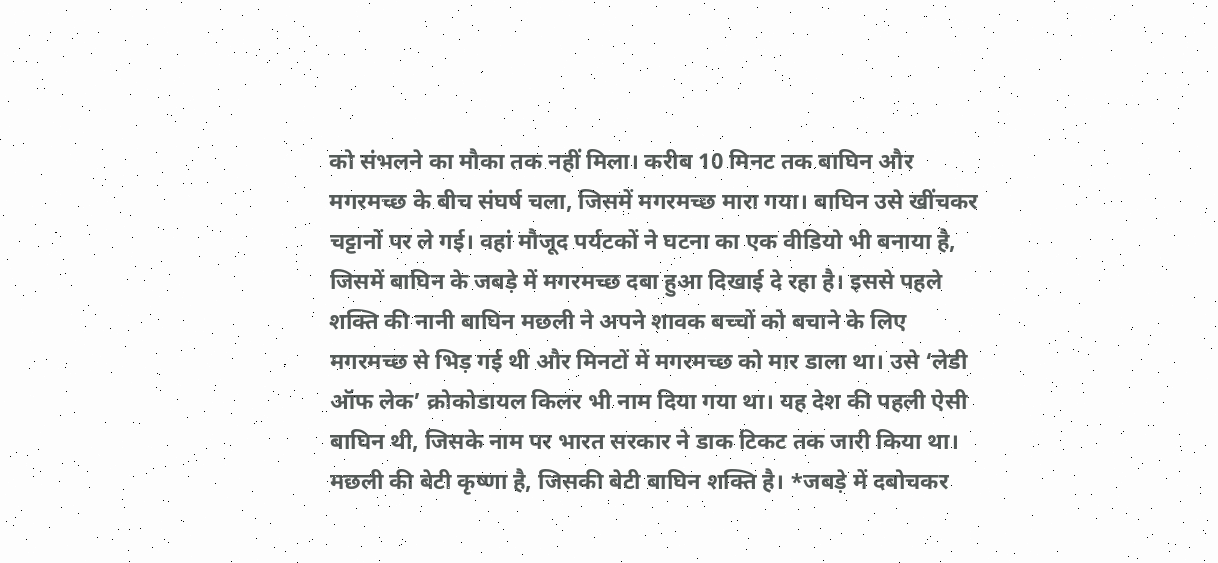को संभलने का मौका तक नहीं मिला। करीब 10 मिनट तक बाघिन और मगरमच्छ के बीच संघर्ष चला, जिसमें मगरमच्छ मारा गया। बाघिन उसे खींचकर चट्टानों पर ले गई। वहां मौजूद पर्यटकों ने घटना का एक वीडियो भी बनाया है, जिसमें बाघिन के जबड़े में मगरमच्छ दबा हुआ दिखाई दे रहा है। इससे पहले शक्ति की नानी बाघिन मछली ने अपने शावक बच्चों को बचाने के लिए मगरमच्छ से भिड़ गई थी और मिनटों में मगरमच्छ को मार डाला था। उसे ‘लेडी ऑफ लेक’ क्रोकोडायल किलर भी नाम दिया गया था। यह देश की पहली ऐसी बाघिन थी, जिसके नाम पर भारत सरकार ने डाक टिकट तक जारी किया था। मछली की बेटी कृष्णा है, जिसकी बेटी बाघिन शक्ति है। *जबड़े में दबोचकर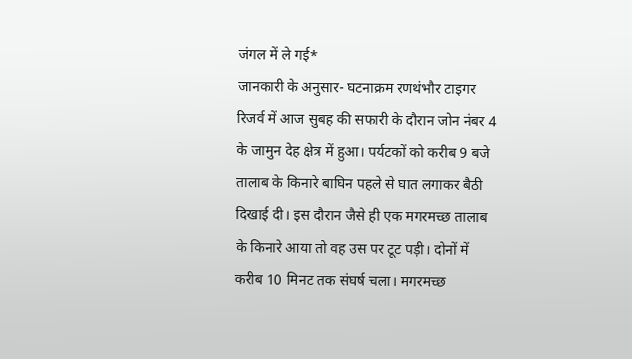जंगल में ले गई*
जानकारी के अनुसार- घटनाक्रम रणथंभौर टाइगर रिजर्व में आज सुबह की सफारी के दौरान जोन नंबर 4 के जामुन देह क्षेत्र में हुआ। पर्यटकों को करीब 9 बजे तालाब के किनारे बाघिन पहले से घात लगाकर बैठी दिखाई दी। इस दौरान जैसे ही एक मगरमच्छ तालाब के किनारे आया तो वह उस पर टूट पड़ी। दोनों में करीब 10 मिनट तक संघर्ष चला। मगरमच्छ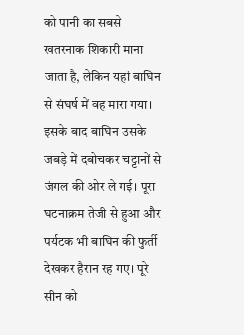को पानी का सबसे खतरनाक शिकारी माना जाता है, लेकिन यहां बाघिन से संघर्ष में वह मारा गया। इसके बाद बाघिन उसके जबड़े में दबोचकर चट्टानों से जंगल की ओर ले गई। पूरा घटनाक्रम तेजी से हुआ और पर्यटक भी बाघिन की फुर्ती देखकर हैरान रह गए। पूरे सीन को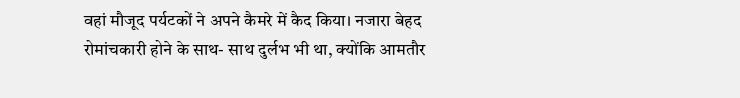वहां मौजूद पर्यटकों ने अपने कैमरे में कैद किया। नजारा बेहद रोमांचकारी होने के साथ- साथ दुर्लभ भी था, क्योंकि आमतौर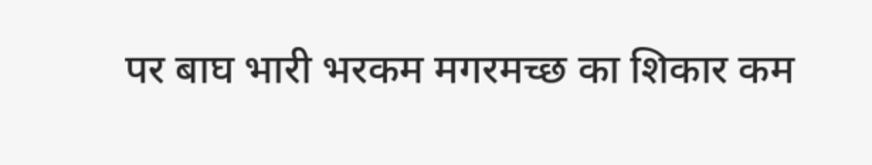पर बाघ भारी भरकम मगरमच्छ का शिकार कम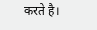करते है।